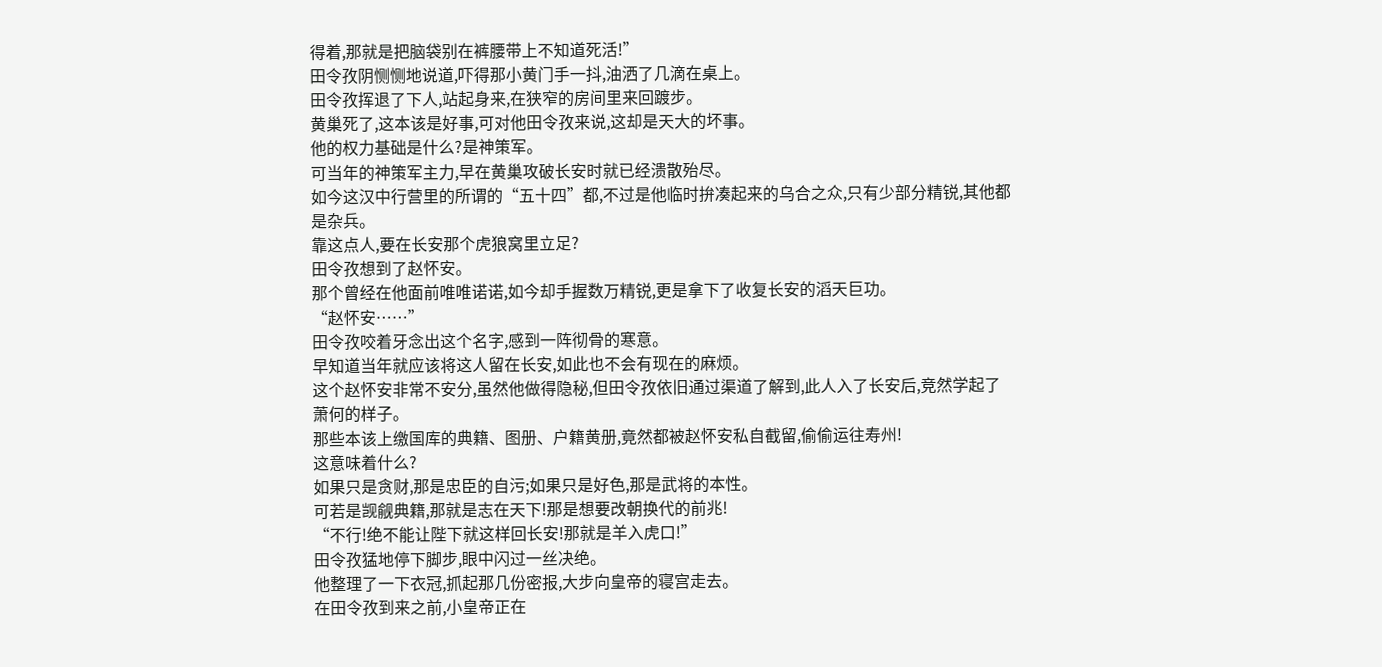得着,那就是把脑袋别在裤腰带上不知道死活!”
田令孜阴恻恻地说道,吓得那小黄门手一抖,油洒了几滴在桌上。
田令孜挥退了下人,站起身来,在狭窄的房间里来回踱步。
黄巢死了,这本该是好事,可对他田令孜来说,这却是天大的坏事。
他的权力基础是什么?是神策军。
可当年的神策军主力,早在黄巢攻破长安时就已经溃散殆尽。
如今这汉中行营里的所谓的“五十四”都,不过是他临时拚凑起来的乌合之众,只有少部分精锐,其他都是杂兵。
靠这点人,要在长安那个虎狼窝里立足?
田令孜想到了赵怀安。
那个曾经在他面前唯唯诺诺,如今却手握数万精锐,更是拿下了收复长安的滔天巨功。
“赵怀安……”
田令孜咬着牙念出这个名字,感到一阵彻骨的寒意。
早知道当年就应该将这人留在长安,如此也不会有现在的麻烦。
这个赵怀安非常不安分,虽然他做得隐秘,但田令孜依旧通过渠道了解到,此人入了长安后,竞然学起了萧何的样子。
那些本该上缴国库的典籍、图册、户籍黄册,竟然都被赵怀安私自截留,偷偷运往寿州!
这意味着什么?
如果只是贪财,那是忠臣的自污;如果只是好色,那是武将的本性。
可若是觊觎典籍,那就是志在天下!那是想要改朝换代的前兆!
“不行!绝不能让陛下就这样回长安!那就是羊入虎口!”
田令孜猛地停下脚步,眼中闪过一丝决绝。
他整理了一下衣冠,抓起那几份密报,大步向皇帝的寝宫走去。
在田令孜到来之前,小皇帝正在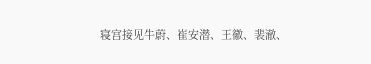寝宫接见牛蔚、崔安潜、王徽、裴澈、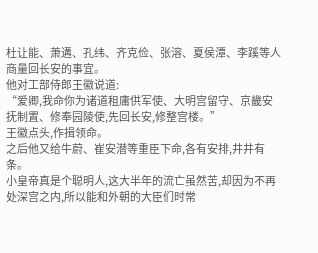杜让能、萧遘、孔纬、齐克俭、张溶、夏侯潭、李蹊等人商量回长安的事宜。
他对工部侍郎王徽说道:
“爱卿,我命你为诸道租庸供军使、大明宫留守、京畿安抚制置、修奉园陵使,先回长安,修整宫楼。”
王徽点头,作揖领命。
之后他又给牛蔚、崔安潜等重臣下命,各有安排,井井有条。
小皇帝真是个聪明人,这大半年的流亡虽然苦,却因为不再处深宫之内,所以能和外朝的大臣们时常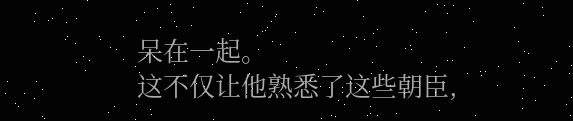呆在一起。
这不仅让他熟悉了这些朝臣,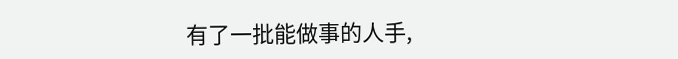有了一批能做事的人手,